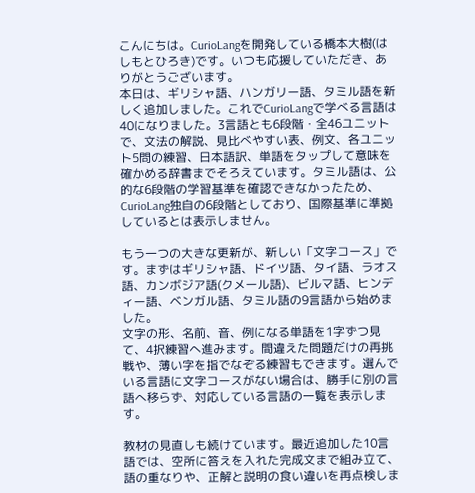こんにちは。CurioLangを開発している橋本大樹(はしもとひろき)です。いつも応援していただき、ありがとうございます。
本日は、ギリシャ語、ハンガリー語、タミル語を新しく追加しました。これでCurioLangで学べる言語は40になりました。3言語とも6段階・全46ユニットで、文法の解説、見比べやすい表、例文、各ユニット5問の練習、日本語訳、単語をタップして意味を確かめる辞書までそろえています。タミル語は、公的な6段階の学習基準を確認できなかったため、CurioLang独自の6段階としており、国際基準に準拠しているとは表示しません。

もう一つの大きな更新が、新しい「文字コース」です。まずはギリシャ語、ドイツ語、タイ語、ラオス語、カンボジア語(クメール語)、ビルマ語、ヒンディー語、ベンガル語、タミル語の9言語から始めました。
文字の形、名前、音、例になる単語を1字ずつ見て、4択練習へ進みます。間違えた問題だけの再挑戦や、薄い字を指でなぞる練習もできます。選んでいる言語に文字コースがない場合は、勝手に別の言語へ移らず、対応している言語の一覧を表示します。

教材の見直しも続けています。最近追加した10言語では、空所に答えを入れた完成文まで組み立て、語の重なりや、正解と説明の食い違いを再点検しま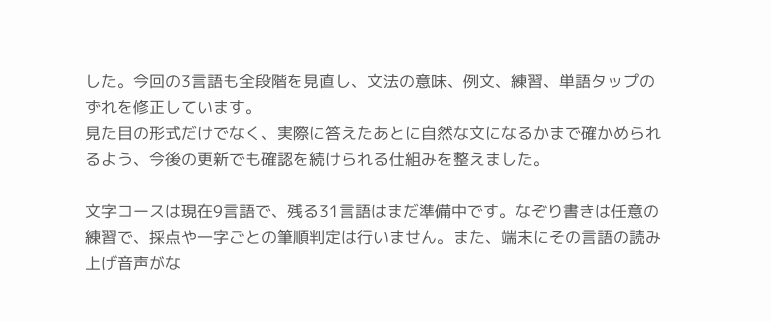した。今回の3言語も全段階を見直し、文法の意味、例文、練習、単語タップのずれを修正しています。
見た目の形式だけでなく、実際に答えたあとに自然な文になるかまで確かめられるよう、今後の更新でも確認を続けられる仕組みを整えました。

文字コースは現在9言語で、残る31言語はまだ準備中です。なぞり書きは任意の練習で、採点や一字ごとの筆順判定は行いません。また、端末にその言語の読み上げ音声がな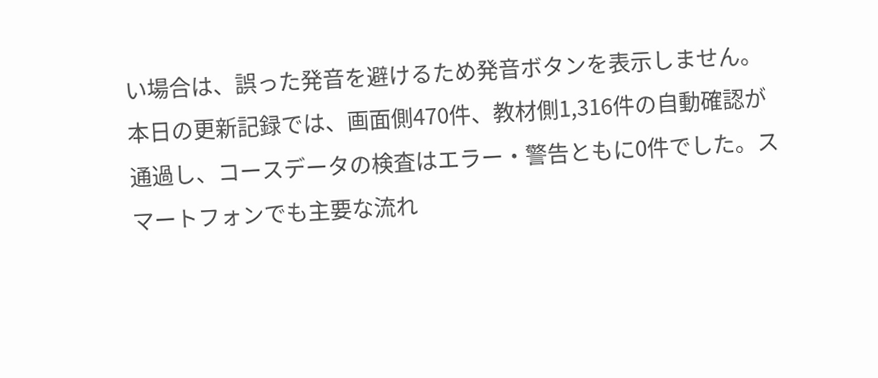い場合は、誤った発音を避けるため発音ボタンを表示しません。
本日の更新記録では、画面側470件、教材側1,316件の自動確認が通過し、コースデータの検査はエラー・警告ともに0件でした。スマートフォンでも主要な流れ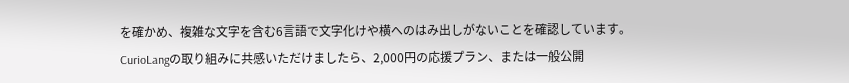を確かめ、複雑な文字を含む6言語で文字化けや横へのはみ出しがないことを確認しています。
CurioLangの取り組みに共感いただけましたら、2,000円の応援プラン、または一般公開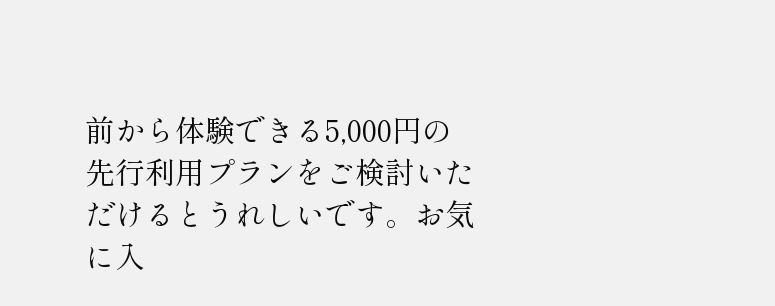前から体験できる5,000円の先行利用プランをご検討いただけるとうれしいです。お気に入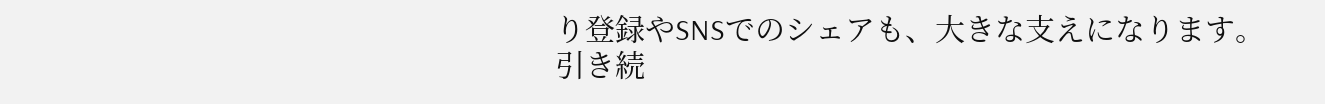り登録やSNSでのシェアも、大きな支えになります。
引き続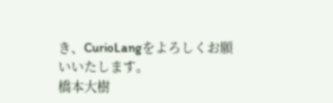き、CurioLangをよろしくお願いいたします。
橋本大樹